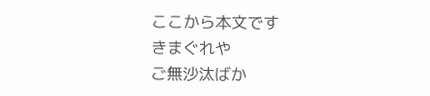ここから本文です
きまぐれや
ご無沙汰ばか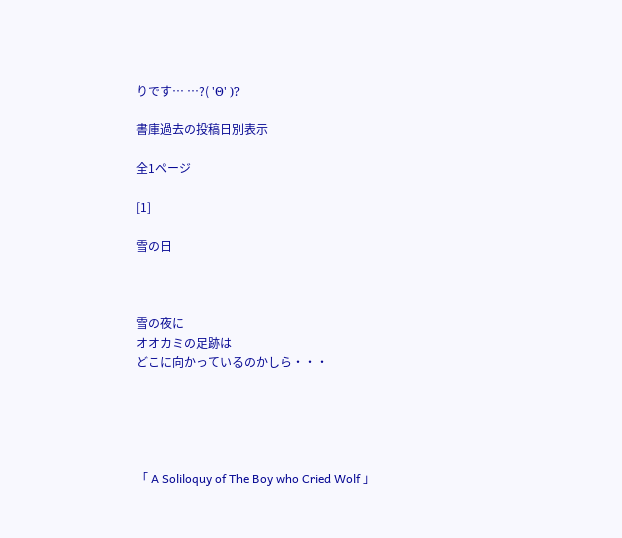りです… …?( 'Θ' )?

書庫過去の投稿日別表示

全1ページ

[1]

雪の日



雪の夜に
オオカミの足跡は
どこに向かっているのかしら・・・





「 A Soliloquy of The Boy who Cried Wolf 」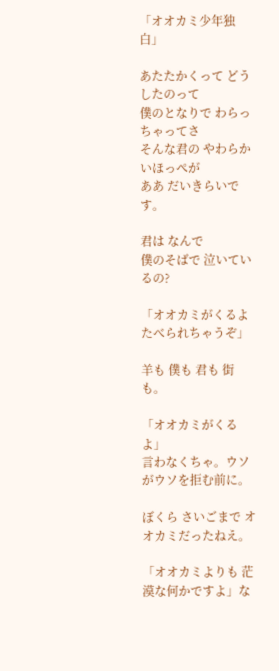「オオカミ少年独白」

あたたかくって どうしたのって
僕のとなりで わらっちゃってさ
そんな君の やわらかいほっぺが
ああ だいきらいです。

君は なんで
僕のそばで 泣いているの?

「オオカミがくるよ たべられちゃうぞ」

羊も 僕も 君も 街も。

「オオカミがくるよ」
言わなくちゃ。ウソがウソを拒む前に。

ぼくら さいごまで オオカミだったねえ。

「オオカミよりも 茫漠な何かですよ」な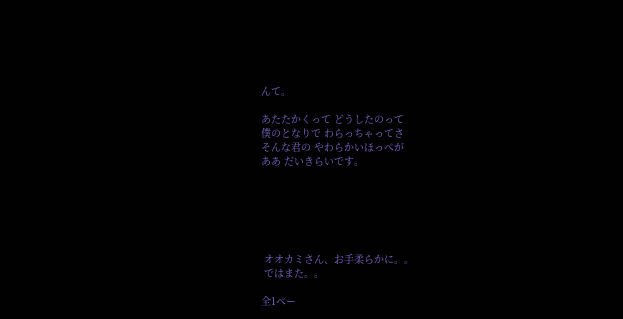んて。

あたたかくって どうしたのって
僕のとなりで わらっちゃってさ
そんな君の やわらかいほっぺが
ああ だいきらいです。






 オオカミさん、お手柔らかに。。
 ではまた。。

全1ペー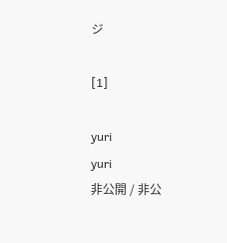ジ

[1]

yuri
yuri
非公開 / 非公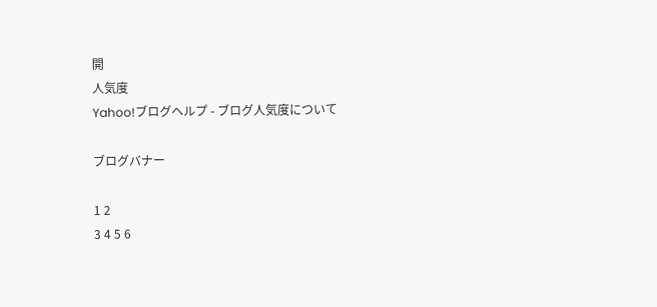開
人気度
Yahoo!ブログヘルプ - ブログ人気度について

ブログバナー

1 2
3 4 5 6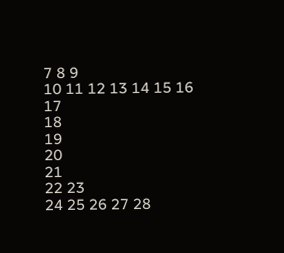7 8 9
10 11 12 13 14 15 16
17
18
19
20
21
22 23
24 25 26 27 28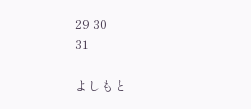29 30
31

よしもと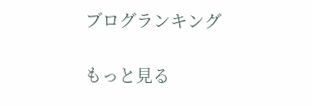ブログランキング

もっと見る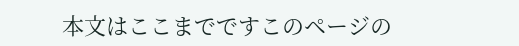本文はここまでですこのページの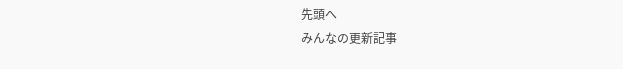先頭へ
みんなの更新記事